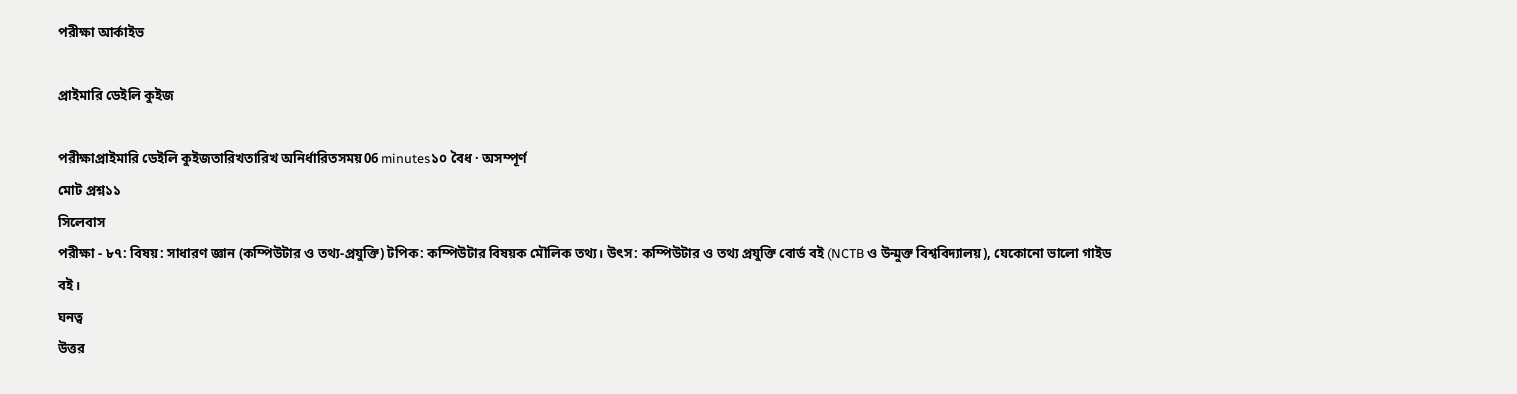পরীক্ষা আর্কাইভ

প্রাইমারি ডেইলি কুইজ

পরীক্ষাপ্রাইমারি ডেইলি কুইজতারিখতারিখ অনির্ধারিতসময়06 minutes১০ বৈধ · অসম্পূর্ণ
মোট প্রশ্ন১১
সিলেবাস
পরীক্ষা - ৮৭: বিষয়: সাধারণ জ্ঞান (কম্পিউটার ও তথ্য-প্রযুক্তি) টপিক: কম্পিউটার বিষয়ক মৌলিক তথ্য। উৎস: কম্পিউটার ও তথ্য প্রযুক্তি বোর্ড বই (NCTB ও উন্মুক্ত বিশ্ববিদ্যালয়), যেকোনো ভালো গাইড বই।
ঘনত্ব
উত্তর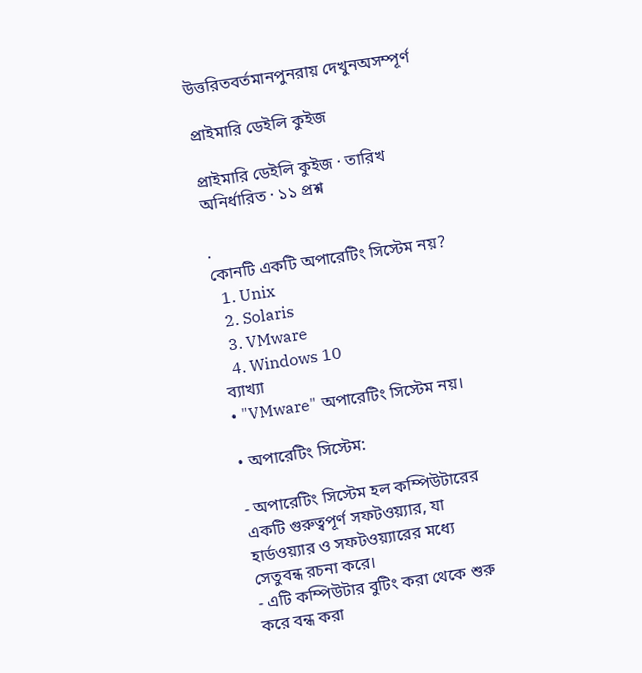উত্তরিতবর্তমানপুনরায় দেখুনঅসম্পূর্ণ

প্রাইমারি ডেইলি কুইজ

প্রাইমারি ডেইলি কুইজ · তারিখ অনির্ধারিত · ১১ প্রশ্ন

.
কোনটি একটি অপারেটিং সিস্টেম নয়?
  1. Unix
  2. Solaris
  3. VMware
  4. Windows 10
ব্যাখ্যা
• "VMware" অপারেটিং সিস্টেম নয়।

• অপারেটিং সিস্টেম:

- অপারেটিং সিস্টেম হল কম্পিউটারের একটি গুরুত্বপূর্ণ সফটওয়্যার, যা হার্ডওয়্যার ও সফটওয়্যারের মধ্যে সেতুবন্ধ রচনা করে।
- এটি কম্পিউটার বুটিং করা থেকে শুরু করে বন্ধ করা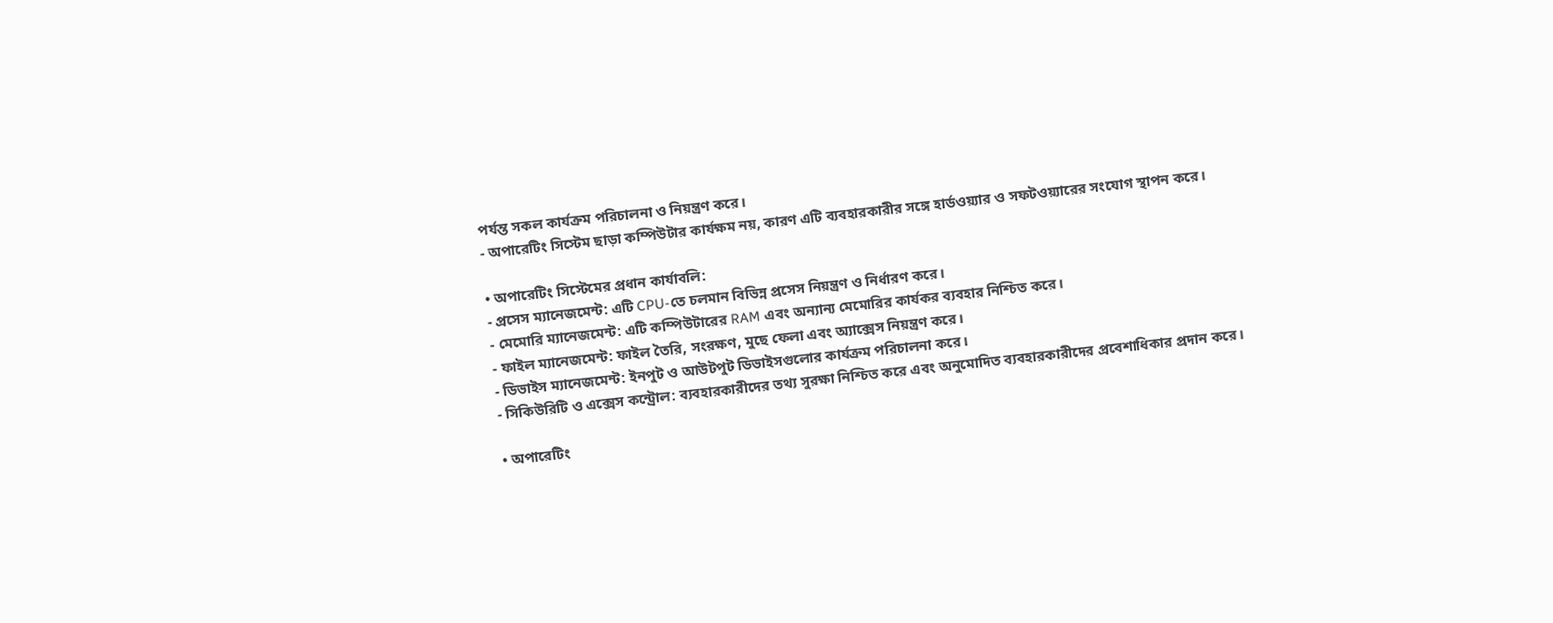পর্যন্ত সকল কার্যক্রম পরিচালনা ও নিয়ন্ত্রণ করে।
- অপারেটিং সিস্টেম ছাড়া কম্পিউটার কার্যক্ষম নয়, কারণ এটি ব্যবহারকারীর সঙ্গে হার্ডওয়্যার ও সফটওয়্যারের সংযোগ স্থাপন করে।

• অপারেটিং সিস্টেমের প্রধান কার্যাবলি:
- প্রসেস ম্যানেজমেন্ট: এটি CPU-তে চলমান বিভিন্ন প্রসেস নিয়ন্ত্রণ ও নির্ধারণ করে।
- মেমোরি ম্যানেজমেন্ট: এটি কম্পিউটারের RAM এবং অন্যান্য মেমোরির কার্যকর ব্যবহার নিশ্চিত করে।
- ফাইল ম্যানেজমেন্ট: ফাইল তৈরি, সংরক্ষণ, মুছে ফেলা এবং অ্যাক্সেস নিয়ন্ত্রণ করে।
- ডিভাইস ম্যানেজমেন্ট: ইনপুট ও আউটপুট ডিভাইসগুলোর কার্যক্রম পরিচালনা করে।
- সিকিউরিটি ও এক্সেস কন্ট্রোল: ব্যবহারকারীদের তথ্য সুরক্ষা নিশ্চিত করে এবং অনুমোদিত ব্যবহারকারীদের প্রবেশাধিকার প্রদান করে।

• অপারেটিং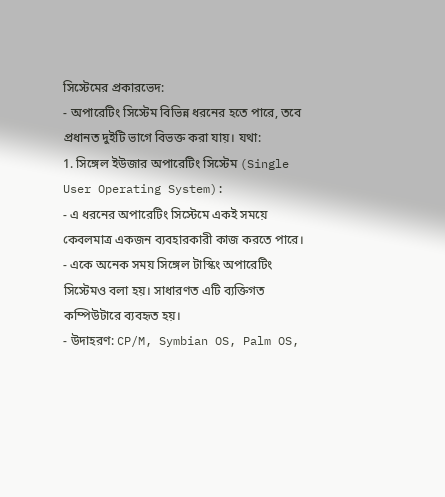সিস্টেমের প্রকারভেদ:
- অপারেটিং সিস্টেম বিভিন্ন ধরনের হতে পারে, তবে প্রধানত দুইটি ভাগে বিভক্ত করা যায়। যথা:
1. সিঙ্গেল ইউজার অপারেটিং সিস্টেম (Single User Operating System):
- এ ধরনের অপারেটিং সিস্টেমে একই সময়ে কেবলমাত্র একজন ব্যবহারকারী কাজ করতে পারে।
- একে অনেক সময় সিঙ্গেল টাস্কিং অপারেটিং সিস্টেমও বলা হয়। সাধারণত এটি ব্যক্তিগত কম্পিউটারে ব্যবহৃত হয়।
- উদাহরণ: CP/M, Symbian OS, Palm OS,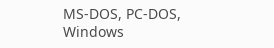MS-DOS, PC-DOS, Windows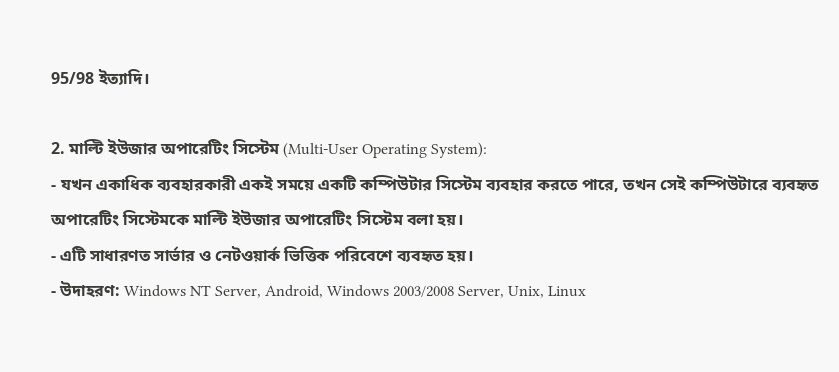95/98 ইত্যাদি।

2. মাল্টি ইউজার অপারেটিং সিস্টেম (Multi-User Operating System):
- যখন একাধিক ব্যবহারকারী একই সময়ে একটি কম্পিউটার সিস্টেম ব্যবহার করতে পারে, তখন সেই কম্পিউটারে ব্যবহৃত অপারেটিং সিস্টেমকে মাল্টি ইউজার অপারেটিং সিস্টেম বলা হয়।
- এটি সাধারণত সার্ভার ও নেটওয়ার্ক ভিত্তিক পরিবেশে ব্যবহৃত হয়।
- উদাহরণ: Windows NT Server, Android, Windows 2003/2008 Server, Unix, Linux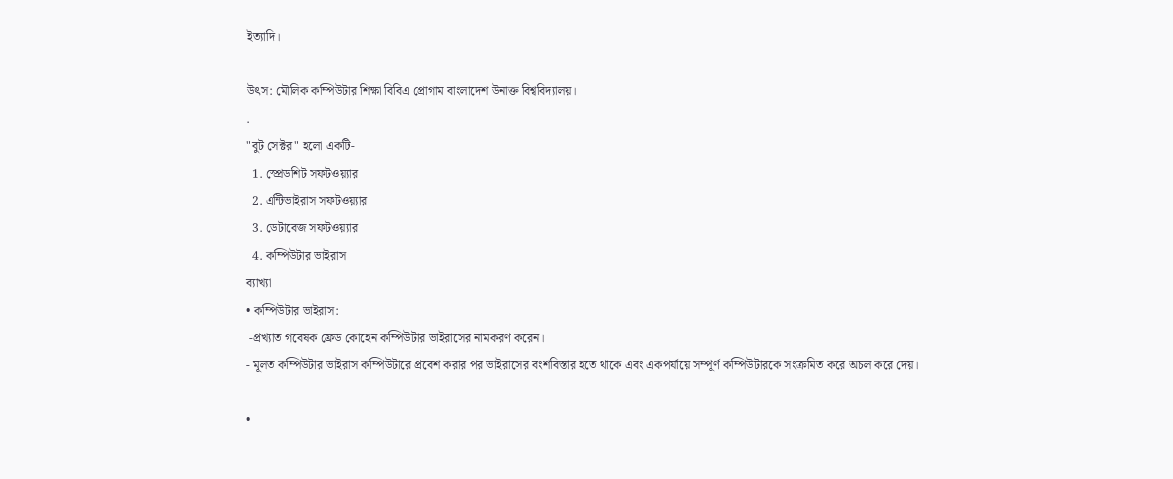ইত্যাদি।

উৎস: মৌলিক কম্পিউটার শিক্ষা বিবিএ প্রোগাম বাংলাদেশ উনাক্ত বিশ্ববিদ্যালয়।
.
"বুট সেক্টর" হলো একটি-
  1. স্প্রেডশিট সফটওয়্যার
  2. এন্টিভাইরাস সফটওয়্যার
  3. ডেটাবেজ সফটওয়্যার
  4. কম্পিউটার ভাইরাস
ব্যাখ্যা
• কম্পিউটার ভাইরাস:
 -প্রখ্যাত গবেষক ফ্রেড কোহেন কম্পিউটার ভাইরাসের নামকরণ করেন।
- মূলত কম্পিউটার ভাইরাস কম্পিউটারে প্রবেশ করার পর ভাইরাসের বংশবিস্তার হতে থাকে এবং একপর্যায়ে সম্পূর্ণ কম্পিউটারকে সংক্রমিত করে অচল করে দেয়।

•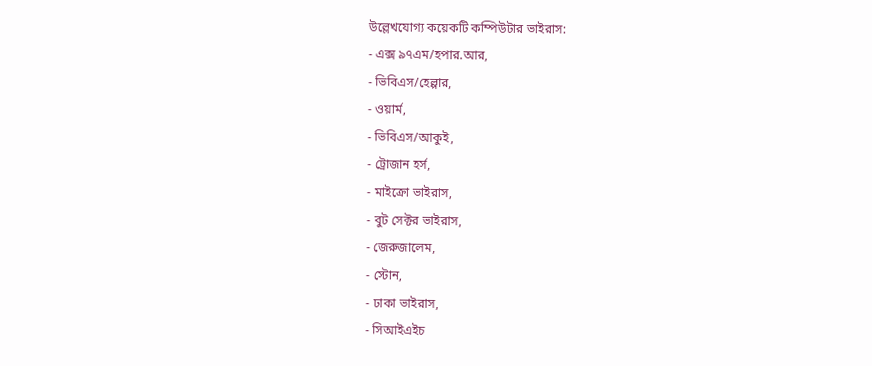উল্লেখযোগ্য কয়েকটি কম্পিউটার ভাইরাস:
- এক্স ৯৭এম/হপার.আর,
- ভিবিএস/হেল্পার,
- ওয়ার্ম,
- ভিবিএস/আকুই,
- ট্রোজান হর্স,
- মাইক্রো ভাইরাস,
- বুট সেক্টর ভাইরাস,
- জেরুজালেম,
- স্টোন,
- ঢাকা ভাইরাস,
- সিআইএইচ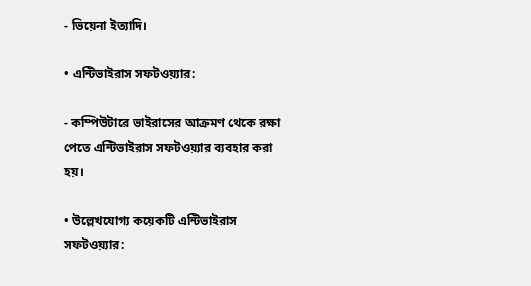- ভিয়েনা ইত্যাদি।

• এন্টিভাইরাস সফটওয়্যার:

- কম্পিউটারে ভাইরাসের আক্রমণ থেকে রক্ষা পেতে এন্টিভাইরাস সফটওয়্যার ব্যবহার করা হয়।

• উল্লেখযোগ্য কয়েকটি এন্টিভাইরাস সফটওয়্যার: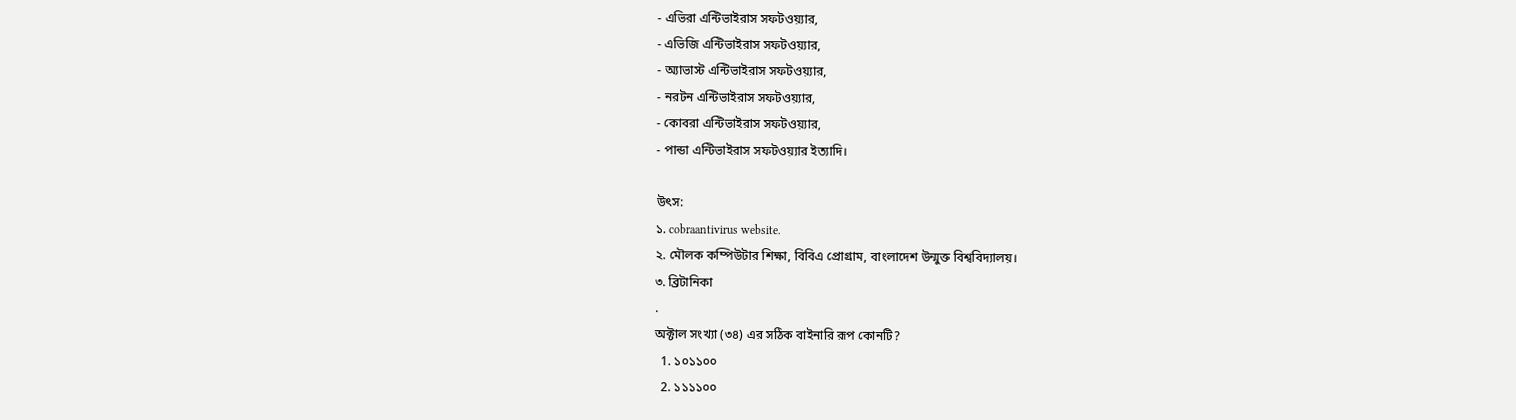- এভিরা এন্টিভাইরাস সফটওয়্যার,
- এভিজি এন্টিভাইরাস সফটওয়্যার,
- অ্যাভাস্ট এন্টিভাইরাস সফটওয়্যার,
- নরটন এন্টিভাইরাস সফটওয়্যার,
- কোবরা এন্টিভাইরাস সফটওয়্যার,
- পান্ডা এন্টিভাইরাস সফটওয়্যার ইত্যাদি।

উৎস:
১. cobraantivirus website.
২. মৌলক কম্পিউটার শিক্ষা, বিবিএ প্রোগ্রাম, বাংলাদেশ উন্মুক্ত বিশ্ববিদ্যালয়।
৩. ব্রিটানিকা
.
অক্টাল সংখ্যা (৩৪) এর সঠিক বাইনারি রূপ কোনটি?
  1. ১০১১০০
  2. ১১১১০০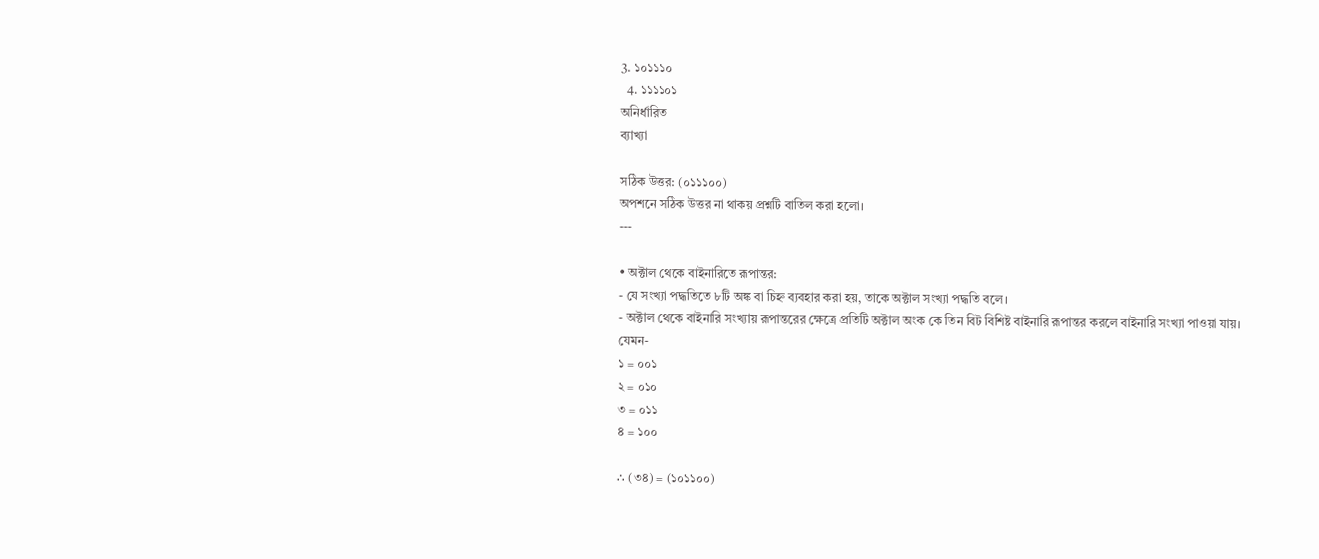3. ১০১১১০
  4. ১১১১০১
অনির্ধারিত
ব্যাখ্যা

সঠিক উত্তর: (০১১১০০)
অপশনে সঠিক উত্তর না থাকয় প্রশ্নটি বাতিল করা হলো।
---

• অক্টাল থেকে বাইনারিতে রূপান্তর:
- যে সংখ্যা পদ্ধতিতে ৮টি অঙ্ক বা চিহ্ন ব্যবহার করা হয়, তাকে অক্টাল সংখ্যা পদ্ধতি বলে।
- অক্টাল থেকে বাইনারি সংখ্যায় রূপান্তরের ক্ষেত্রে প্রতিটি অক্টাল অংক কে তিন বিট বিশিষ্ট বাইনারি রূপান্তর করলে বাইনারি সংখ্যা পাওয়া যায়। যেমন-
১ = ০০১
২ = ০১০
৩ = ০১১
৪ = ১০০

∴ (৩৪) = (১০১১০০)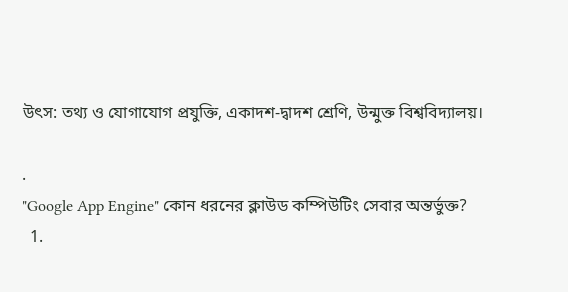উৎস: তথ্য ও যোগাযোগ প্রযুক্তি, একাদশ-দ্বাদশ শ্রেণি, উন্মুক্ত বিশ্ববিদ্যালয়।

.
"Google App Engine" কোন ধরনের ক্লাউড কম্পিউটিং সেবার অন্তর্ভুক্ত?
  1.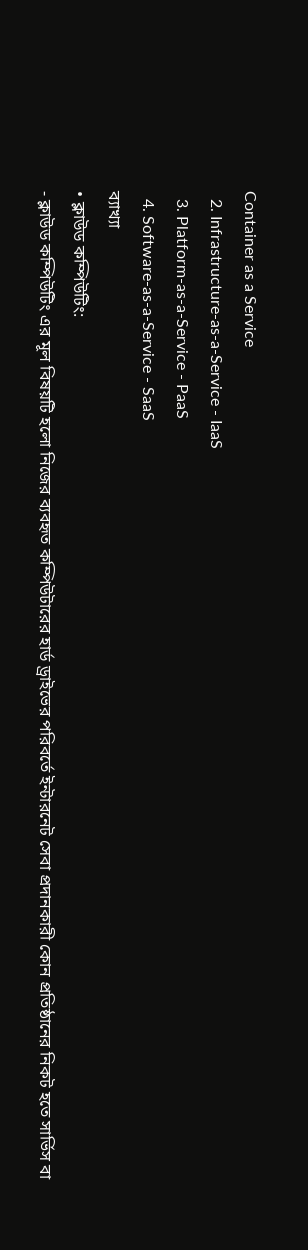Container as a Service
  2. Infrastructure-as-a-Service - IaaS
  3. Platform-as-a-Service - PaaS
  4. Software-as-a-Service - SaaS
ব্যাখ্যা
• ক্লাউড কম্পিউটিং:
- ক্লাউড কম্পিউটিং এর মূল বিষয়টি হলো নিজের ব্যবহৃত কম্পিউটারের হার্ড ড্রাইভের পরিবর্তে ইন্টারনেট সেবা প্রদানকারী কোন প্রতিষ্ঠানের নিকট হতে সার্ভিস বা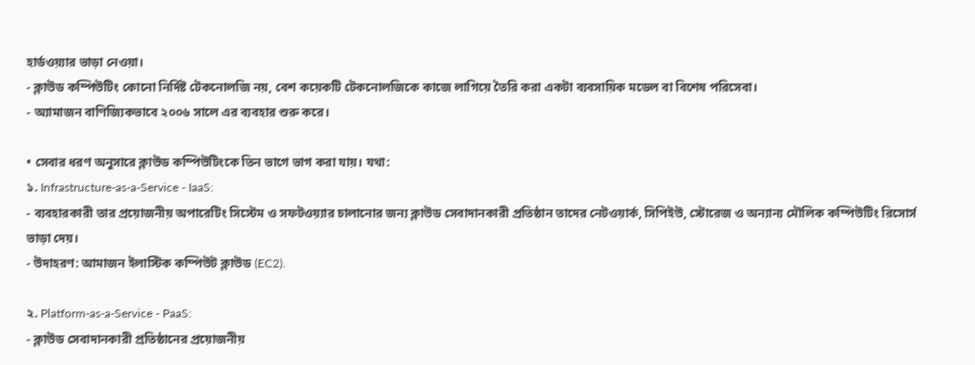হার্ডওয়্যার ভাড়া নেওয়া।
- ক্লাউড কম্পিউটিং কোনো নির্দিষ্ট টেকনোলজি নয়, বেশ কয়েকটি টেকনোলজিকে কাজে লাগিয়ে তৈরি করা একটা ব্যবসায়িক মডেল বা বিশেষ পরিসেবা।
- অ্যামাজন বাণিজ্যিকভাবে ২০০৬ সালে এর ব্যবহার শুরু করে।

• সেবার ধরণ অনুসারে ক্লাউড কম্পিউটিংকে তিন ভাগে ভাগ করা যায়। যথা:
১. Infrastructure-as-a-Service - IaaS:
- ব্যবহারকারী তার প্রয়োজনীয় অপারেটিং সিস্টেম ও সফটওয়্যার চালানোর জন্য ক্লাউড সেবাদানকারী প্রতিষ্ঠান তাদের নেটওয়ার্ক, সিপিইউ, স্টোরেজ ও অন্যান্য মৌলিক কম্পিউটিং রিসোর্স ভাড়া দেয়।
- উদাহরণ: আমাজন ইলাস্টিক কম্পিউট ক্লাউড (EC2).

২. Platform-as-a-Service - PaaS:
- ক্লাউড সেবাদানকারী প্রতিষ্ঠানের প্রয়োজনীয়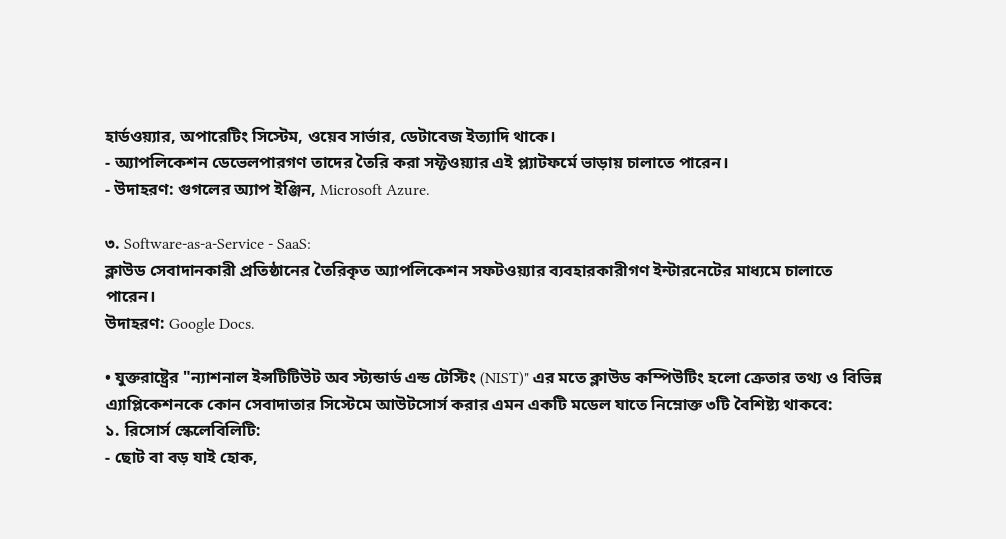হার্ডওয়্যার, অপারেটিং সিস্টেম, ওয়েব সার্ভার, ডেটাবেজ ইত্যাদি থাকে।
- অ্যাপলিকেশন ডেভেলপারগণ তাদের তৈরি করা সফ্টওয়্যার এই প্ল্যাটফর্মে ভাড়ায় চালাতে পারেন।
- উদাহরণ: গুগলের অ্যাপ ইঞ্জিন, Microsoft Azure.

৩. Software-as-a-Service - SaaS:
ক্লাউড সেবাদানকারী প্রতিষ্ঠানের তৈরিকৃত অ্যাপলিকেশন সফটওয়্যার ব্যবহারকারীগণ ইন্টারনেটের মাধ্যমে চালাতে পারেন।
উদাহরণ: Google Docs.

• যুক্তরাষ্ট্রের "ন্যাশনাল ইন্সটিটিউট অব স্ট্যন্ডার্ড এন্ড টেস্টিং (NIST)" এর মতে ক্লাউড কম্পিউটিং হলো ক্রেতার তথ্য ও বিভিন্ন এ্যাপ্লিকেশনকে কোন সেবাদাতার সিস্টেমে আউটসোর্স করার এমন একটি মডেল যাতে নিম্নোক্ত ৩টি বৈশিষ্ট্য থাকবে:
১. রিসোর্স স্কেলেবিলিটি:
- ছোট বা বড় যাই হোক,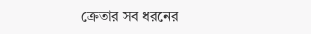ক্রেতার সব ধরনের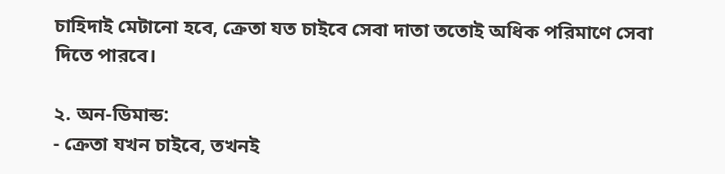চাহিদাই মেটানো হবে, ক্রেতা যত চাইবে সেবা দাতা ততোই অধিক পরিমাণে সেবা দিতে পারবে।

২. অন-ডিমান্ড:
- ক্রেতা যখন চাইবে, তখনই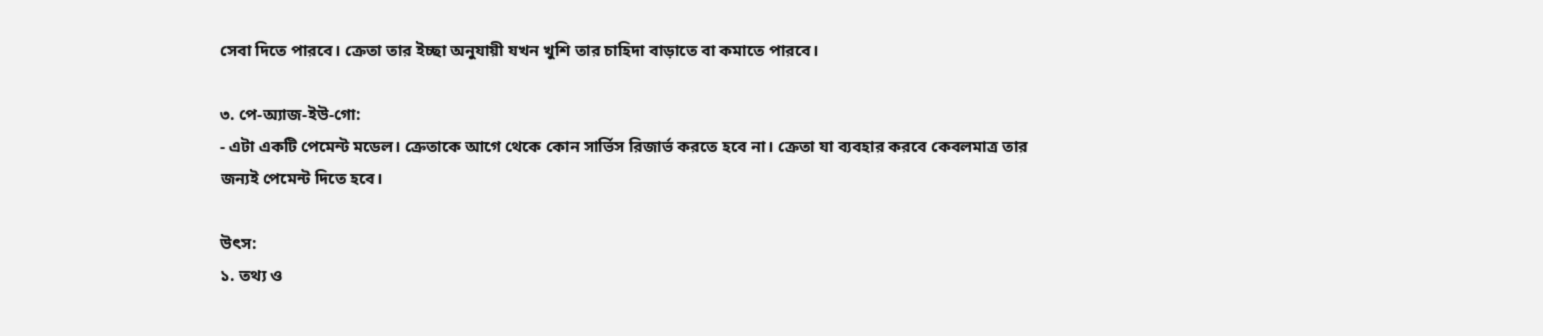সেবা দিতে পারবে। ক্রেতা তার ইচ্ছা অনুযায়ী যখন খুশি তার চাহিদা বাড়াতে বা কমাতে পারবে।

৩. পে-অ্যাজ-ইউ-গো:
- এটা একটি পেমেন্ট মডেল। ক্রেতাকে আগে থেকে কোন সার্ভিস রিজার্ভ করতে হবে না। ক্রেতা যা ব্যবহার করবে কেবলমাত্র তার জন্যই পেমেন্ট দিতে হবে।

উৎস:
১. তথ্য ও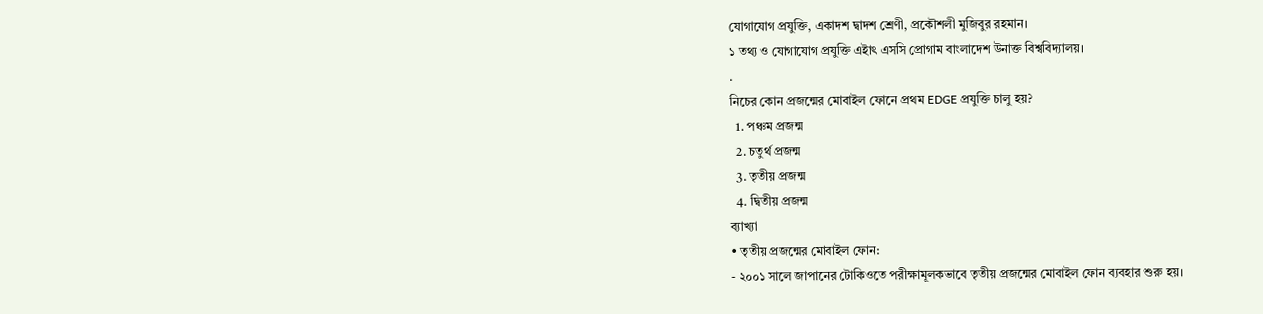যোগাযোগ প্রযুক্তি, একাদশ দ্বাদশ শ্রেণী, প্রকৌশলী মুজিবুর রহমান।
১ তথ্য ও যোগাযোগ প্রযুক্তি এইাৎ এসসি প্রোগাম বাংলাদেশ উনাক্ত বিশ্ববিদ্যালয়।
.
নিচের কোন প্রজন্মের মোবাইল ফোনে প্রথম EDGE প্রযুক্তি চালু হয়?
  1. পঞ্চম প্রজন্ম
  2. চতুর্থ প্রজন্ম
  3. তৃতীয় প্রজন্ম
  4. দ্বিতীয় প্রজন্ম
ব্যাখ্যা
• তৃতীয় প্রজন্মের মোবাইল ফোন:
- ২০০১ সালে জাপানের টোকিওতে পরীক্ষামূলকভাবে তৃতীয় প্রজন্মের মোবাইল ফোন ব্যবহার শুরু হয়।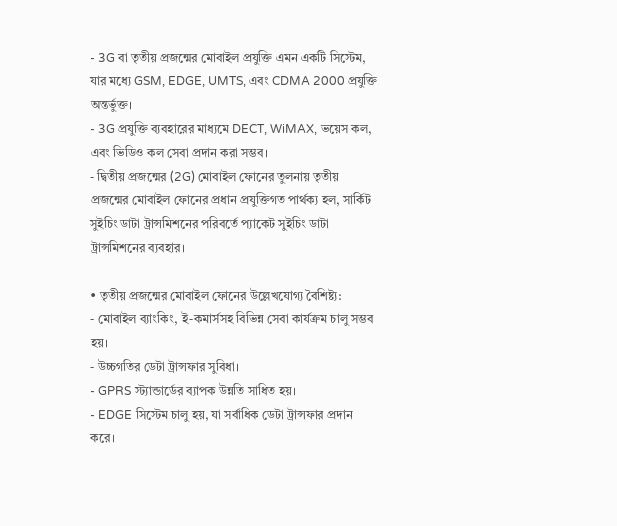- 3G বা তৃতীয় প্রজন্মের মোবাইল প্রযুক্তি এমন একটি সিস্টেম, যার মধ্যে GSM, EDGE, UMTS, এবং CDMA 2000 প্রযুক্তি অন্তর্ভুক্ত।
- 3G প্রযুক্তি ব্যবহারের মাধ্যমে DECT, WiMAX, ভয়েস কল, এবং ভিডিও কল সেবা প্রদান করা সম্ভব।
- দ্বিতীয় প্রজন্মের (2G) মোবাইল ফোনের তুলনায় তৃতীয় প্রজন্মের মোবাইল ফোনের প্রধান প্রযুক্তিগত পার্থক্য হল, সার্কিট সুইচিং ডাটা ট্রান্সমিশনের পরিবর্তে প্যাকেট সুইচিং ডাটা ট্রান্সমিশনের ব্যবহার।

• তৃতীয় প্রজন্মের মোবাইল ফোনের উল্লেখযোগ্য বৈশিষ্ট্য:
- মোবাইল ব্যাংকিং, ই-কমার্সসহ বিভিন্ন সেবা কার্যক্রম চালু সম্ভব হয়।
- উচ্চগতির ডেটা ট্রান্সফার সুবিধা।
- GPRS স্ট্যান্ডার্ডের ব্যাপক উন্নতি সাধিত হয়।
- EDGE সিস্টেম চালু হয়, যা সর্বাধিক ডেটা ট্রান্সফার প্রদান করে।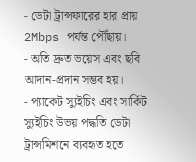- ডেটা ট্রান্সফারের হার প্রায় 2Mbps পর্যন্ত পৌঁছায়।
- অতি দ্রুত ভয়েস এবং ছবি আদান-প্রদান সম্ভব হয়।
- প্যাকেট স্যুইচিং এবং সার্কিট স্যুইচিং উভয় পদ্ধতি ডেটা ট্রান্সমিশনে ব্যবহৃত হতে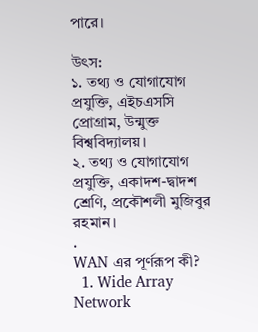পারে।

উৎস:
১. তথ্য ও যোগাযোগ প্রযুক্তি, এইচএসসি প্রোগ্রাম, উন্মুক্ত বিশ্ববিদ্যালয়।
২. তথ্য ও যোগাযোগ প্রযুক্তি, একাদশ-দ্বাদশ শ্রেণি, প্রকৌশলী মুজিবুর রহমান।
.
WAN এর পূর্ণরূপ কী?
  1. Wide Array Network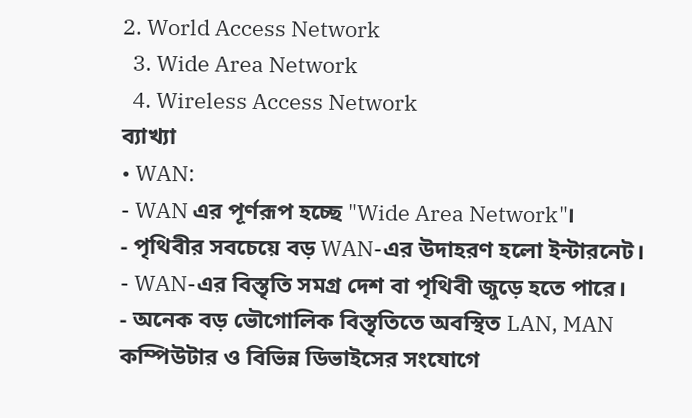2. World Access Network
  3. Wide Area Network
  4. Wireless Access Network
ব্যাখ্যা
• WAN:
- WAN এর পূর্ণরূপ হচ্ছে "Wide Area Network"।
- পৃথিবীর সবচেয়ে বড় WAN-এর উদাহরণ হলো ইন্টারনেট।
- WAN-এর বিস্তৃতি সমগ্র দেশ বা পৃথিবী জুড়ে হতে পারে।
- অনেক বড় ভৌগোলিক বিস্তৃতিতে অবস্থিত LAN, MAN কম্পিউটার ও বিভিন্ন ডিভাইসের সংযোগে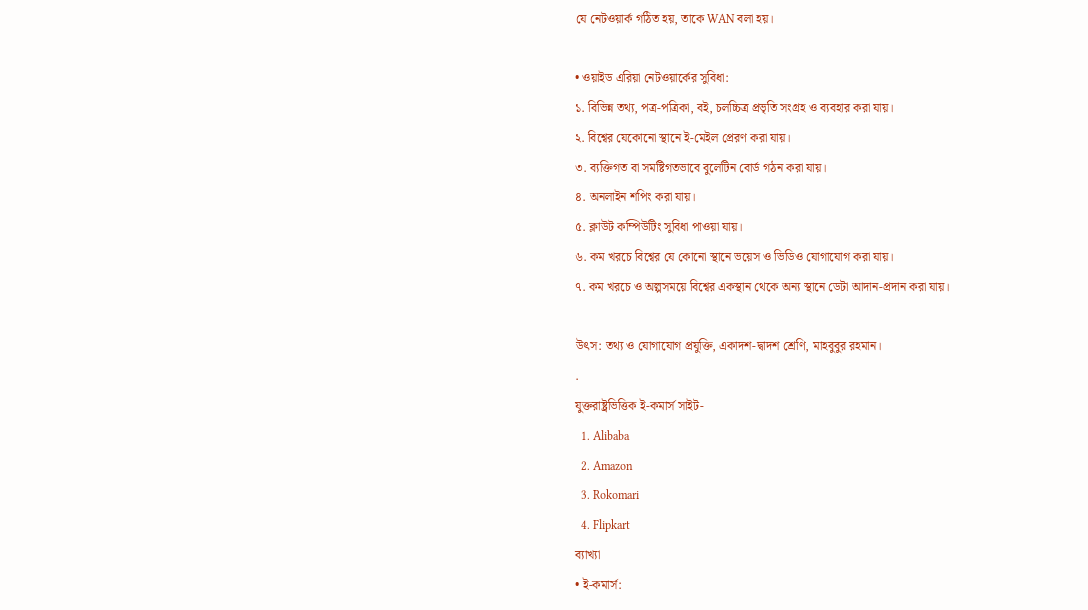যে নেটওয়ার্ক গঠিত হয়, তাকে WAN বলা হয়।

• ওয়াইড এরিয়া নেটওয়ার্কের সুবিধা:
১. বিভিন্ন তথ্য, পত্র-পত্রিকা, বই, চলচ্চিত্র প্রভৃতি সংগ্রহ ও ব্যবহার করা যায়।
২. বিশ্বের যেকোনো স্থানে ই-মেইল প্রেরণ করা যায়।
৩. ব্যক্তিগত বা সমষ্টিগতভাবে বুলেটিন বোর্ড গঠন করা যায়।
৪. অনলাইন শপিং করা যায়।
৫. ক্লাউট কম্পিউটিং সুবিধা পাওয়া যায়।
৬. কম খরচে বিশ্বের যে কোনো স্থানে ভয়েস ও ভিডিও যোগাযোগ করা যায়।
৭. কম খরচে ও অল্পসময়ে বিশ্বের একস্থান থেকে অন্য স্থানে ডেটা আদান-প্রদান করা যায়।

উৎস: তথ্য ও যোগাযোগ প্রযুক্তি, একাদশ-দ্বাদশ শ্রেণি, মাহবুবুর রহমান।
.
যুক্তরাষ্ট্রভিত্তিক ই-কমার্স সাইট-
  1. Alibaba
  2. Amazon
  3. Rokomari
  4. Flipkart
ব্যাখ্যা
• ই-কমার্স: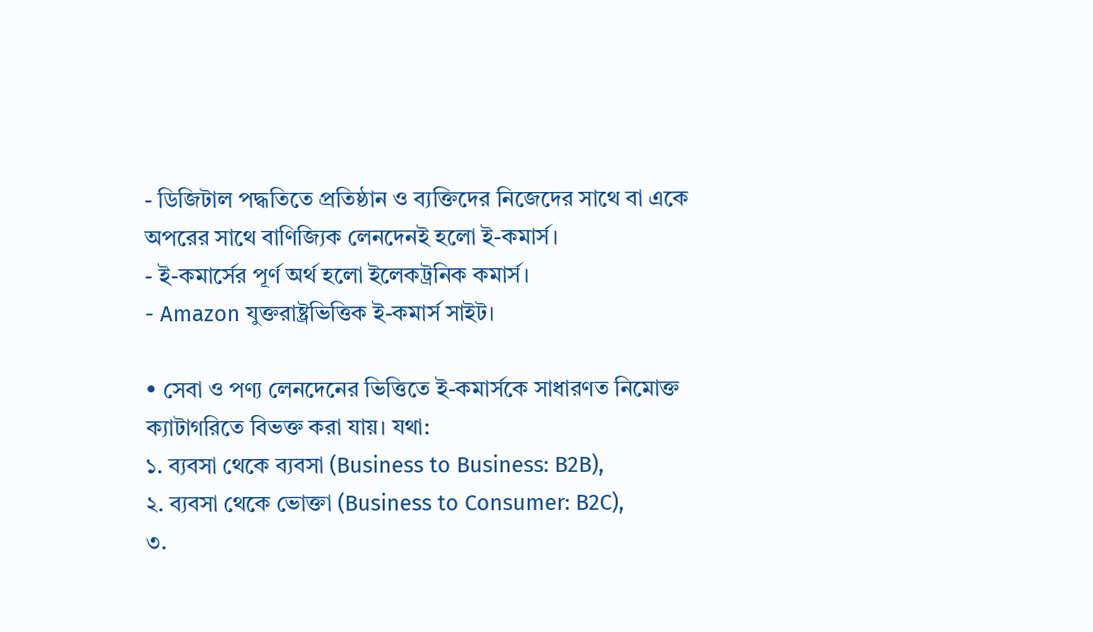- ডিজিটাল পদ্ধতিতে প্রতিষ্ঠান ও ব্যক্তিদের নিজেদের সাথে বা একে অপরের সাথে বাণিজ্যিক লেনদেনই হলো ই-কমার্স।
- ই-কমার্সের পূর্ণ অর্থ হলো ইলেকট্রনিক কমার্স।
- Amazon যুক্তরাষ্ট্রভিত্তিক ই-কমার্স সাইট।

• সেবা ও পণ্য লেনদেনের ভিত্তিতে ই-কমার্সকে সাধারণত নিমোক্ত ক্যাটাগরিতে বিভক্ত করা যায়। যথা:
১. ব্যবসা থেকে ব্যবসা (Business to Business: B2B),
২. ব্যবসা থেকে ভোক্তা (Business to Consumer: B2C),
৩.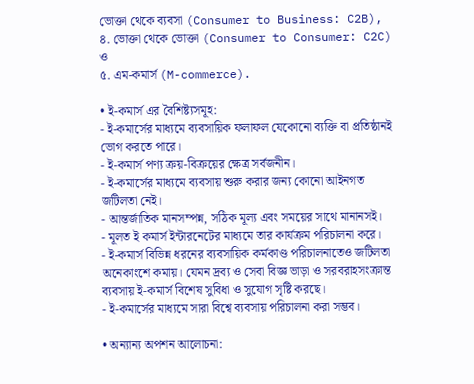ভোক্তা থেকে ব্যবসা (Consumer to Business: C2B),
৪. ভোক্তা থেকে ভোক্তা (Consumer to Consumer: C2C) ও
৫. এম-কমার্স (M-commerce).

• ই-কমার্স এর বৈশিষ্ট্যসমূহ:
- ই-কমার্সের মাধ্যমে ব্যবসায়িক ফলাফল যেকোনো ব্যক্তি বা প্রতিষ্ঠানই ভোগ করতে পারে।
- ই-কমার্স পণ্য ক্রয়-বিক্রয়ের ক্ষেত্র সর্বজনীন।
- ই-কমার্সের মাধ্যমে ব্যবসায় শুরু করার জন্য কোনো আইনগত জটিলতা নেই।
- আন্তর্জাতিক মানসম্পন্ন, সঠিক মূল্য এবং সময়ের সাথে মানানসই।
- মূলত ই কমার্স ইন্টারনেটের মাধ্যমে তার কার্যক্রম পরিচালনা করে।
- ই-কমার্স বিভিন্ন ধরনের ব্যবসায়িক কর্মকাণ্ড পরিচালনাতেও জটিলতা অনেকাংশে কমায়। যেমন দ্রব্য ও সেবা বিজ্ঞ ভাড়া ও সরবরাহসংক্রান্ত ব্যবসায় ই-কমার্স বিশেষ সুবিধা ও সুযোগ সৃষ্টি করছে।
- ই-কমার্সের মাধ্যমে সারা বিশ্বে ব্যবসায় পরিচালনা করা সম্ভব।

• অন্যান্য অপশন আলোচনা: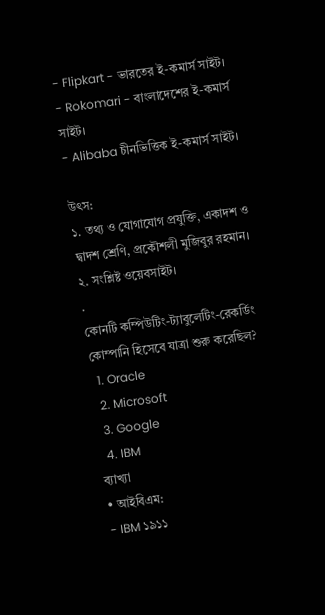- Flipkart - ভারতের ই-কমার্স সাইট।
- Rokomari - বাংলাদেশের ই-কমার্স সাইট।
- Alibaba চীনভিত্তিক ই-কমার্স সাইট।

উৎস:
১. তথ্য ও যোগাযোগ প্রযুক্তি, একাদশ ও দ্বাদশ শ্রেণি, প্রকৌশলী মুজিবুর রহমান।
২. সংশ্লিষ্ট ওয়েবসাইট।
.
কোনটি কম্পিউটিং-ট্যাবুলেটিং-রেকর্ডিং কোম্পানি হিসেবে যাত্রা শুরু করেছিল?
  1. Oracle
  2. Microsoft
  3. Google
  4. IBM
ব্যাখ্যা
• আইবিএম:
- IBM ১৯১১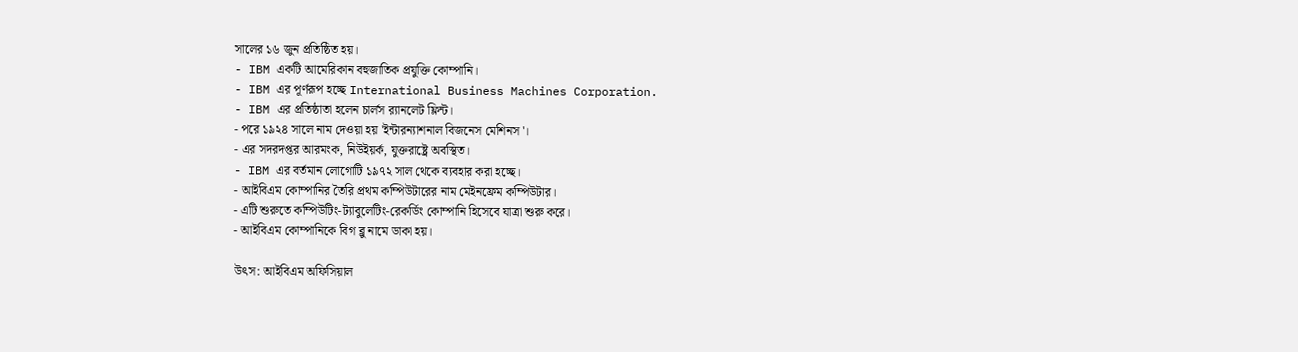সালের ১৬ জুন প্রতিষ্ঠিত হয়।
- IBM একটি আমেরিকান বহুজাতিক প্রযুক্তি কোম্পানি।
- IBM এর পূর্ণরূপ হচ্ছে International Business Machines Corporation.
- IBM এর প্রতিষ্ঠাতা হলেন চার্লস র‍্যানলেট ফ্লিন্ট।
- পরে ১৯২৪ সালে নাম দেওয়া হয় 'ইন্টারন্যাশনাল বিজনেস মেশিনস'।
- এর সদরদপ্তর আরমংক, নিউইয়র্ক, যুক্তরাষ্ট্রে অবস্থিত।
- IBM এর বর্তমান লোগোটি ১৯৭২ সাল থেকে ব্যবহার করা হচ্ছে।
- আইবিএম কোম্পানির তৈরি প্রথম কম্পিউটারের নাম মেইনফ্রেম কম্পিউটার।
- এটি শুরুতে কম্পিউটিং-ট্যাবুলেটিং-রেকর্ডিং কোম্পানি হিসেবে যাত্রা শুরু করে।
- আইবিএম কোম্পানিকে বিগ ব্লু নামে ডাকা হয়।

উৎস: আইবিএম অফিসিয়াল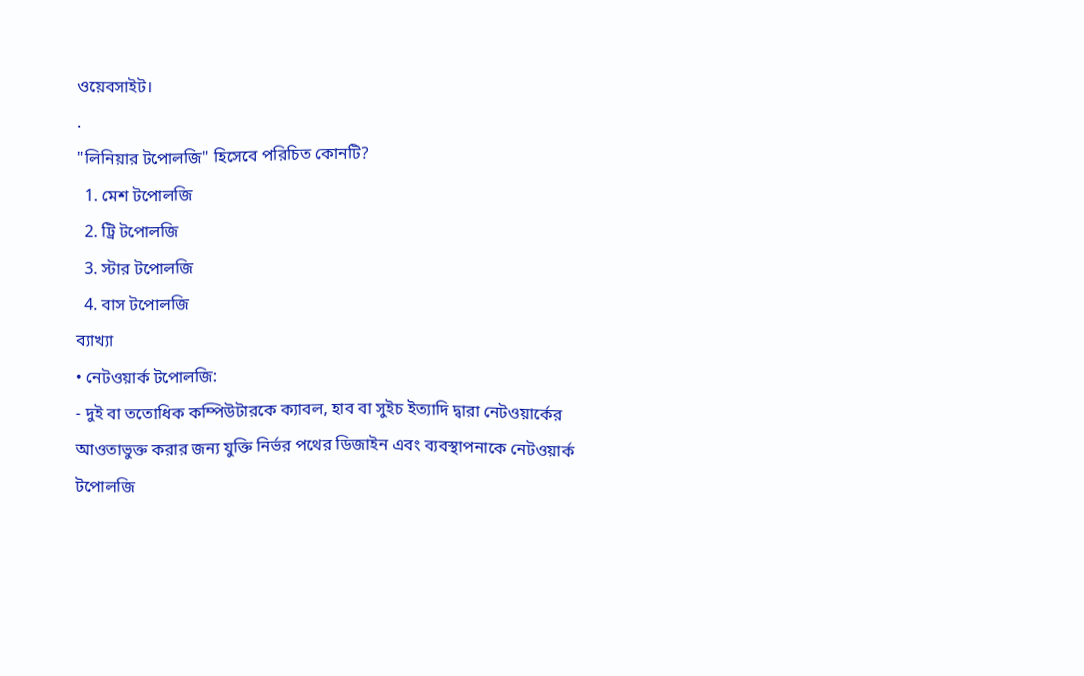ওয়েবসাইট।
.
"লিনিয়ার টপোলজি" হিসেবে পরিচিত কোনটি?
  1. মেশ টপোলজি
  2. ট্রি টপোলজি
  3. স্টার টপোলজি
  4. বাস টপোলজি
ব্যাখ্যা
• নেটওয়ার্ক টপোলজি:
- দুই বা ততোধিক কম্পিউটারকে ক্যাবল, হাব বা সুইচ ইত্যাদি দ্বারা নেটওয়ার্কের আওতাভুক্ত করার জন্য যুক্তি নির্ভর পথের ডিজাইন এবং ব্যবস্থাপনাকে নেটওয়ার্ক টপোলজি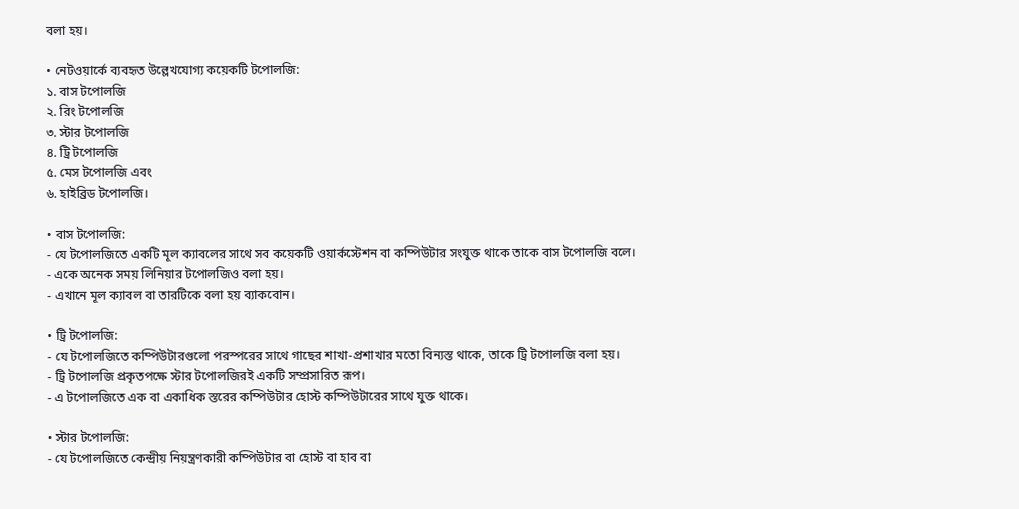বলা হয়।

• নেটওয়ার্কে ব্যবহৃত উল্লেখযোগ্য কয়েকটি টপোলজি:
১. বাস টপোলজি
২. রিং টপোলজি
৩. স্টার টপোলজি
৪. ট্রি টপোলজি
৫. মেস টপোলজি এবং
৬. হাইব্রিড টপোলজি।

• বাস টপোলজি:
- যে টপোলজিতে একটি মূল ক্যাবলের সাথে সব কয়েকটি ওয়ার্কস্টেশন বা কম্পিউটার সংযুক্ত থাকে তাকে বাস টপোলজি বলে।
- একে অনেক সময় লিনিয়ার টপোলজিও বলা হয়।
- এখানে মূল ক্যাবল বা তারটিকে বলা হয় ব্যাকবোন।

• ট্রি টপোলজি:
- যে টপোলজিতে কম্পিউটারগুলো পরস্পরের সাথে গাছের শাখা-প্রশাখার মতো বিন্যস্ত থাকে, তাকে ট্রি টপোলজি বলা হয়।
- ট্রি টপোলজি প্রকৃতপক্ষে স্টার টপোলজিরই একটি সম্প্রসারিত রূপ।
- এ টপোলজিতে এক বা একাধিক স্তরের কম্পিউটার হোস্ট কম্পিউটারের সাথে যুক্ত থাকে।

• স্টার টপোলজি:
- যে টপোলজিতে কেন্দ্রীয় নিয়ন্ত্রণকারী কম্পিউটার বা হোস্ট বা হাব বা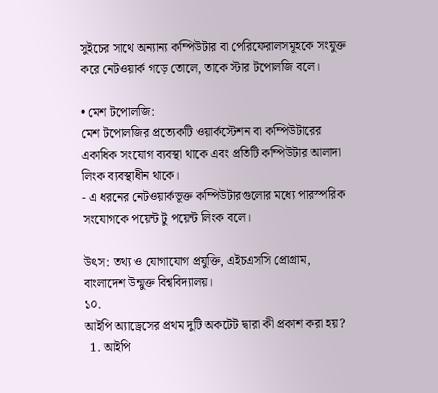সুইচের সাথে অন্যান্য কম্পিউটার বা পেরিফেরালসমূহকে সংযুক্ত করে নেটওয়ার্ক গড়ে তোলে, তাকে স্টার টপোলজি বলে।

• মেশ টপোলজি:
মেশ টপোলজির প্রত্যেকটি ওয়ার্কস্টেশন বা কম্পিউটারের একাধিক সংযোগ ব্যবস্থা থাকে এবং প্রতিটি কম্পিউটার আলাদা লিংক ব্যবস্থাধীন থাকে।
- এ ধরনের নেটওয়ার্কভূক্ত কম্পিউটারগুলোর মধ্যে পারস্পরিক সংযোগকে পয়েন্ট টু পয়েন্ট লিংক বলে।

উৎস: তথ্য ও যোগাযোগ প্রযুক্তি, এইচএসসি প্রোগ্রাম, বাংলাদেশ উন্মুক্ত বিশ্ববিদ্যালয়।
১০.
আইপি অ্যাড্রেসের প্রথম দুটি অকটেট দ্বারা কী প্রকাশ করা হয়?
  1. আইপি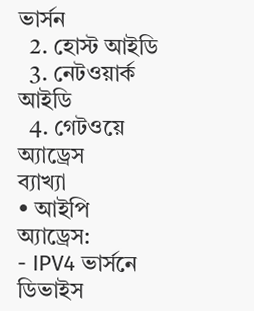ভার্সন
  2. হোস্ট আইডি
  3. নেটওয়ার্ক আইডি
  4. গেটওয়ে অ্যাড্রেস
ব্যাখ্যা
• আইপি অ্যাড্রেস:
- IPV4 ভার্সনে ডিভাইস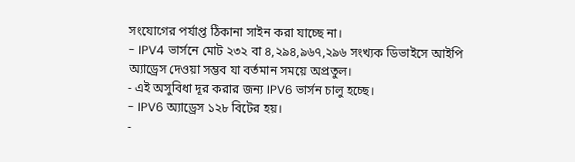সংযোগের পর্যাপ্ত ঠিকানা সাইন করা যাচ্ছে না।
- IPV4 ভার্সনে মোট ২৩২ বা ৪,২৯৪,৯৬৭,২৯৬ সংখ্যক ডিভাইসে আইপি অ্যাড্রেস দেওয়া সম্ভব যা বর্তমান সময়ে অপ্রতুল।
- এই অসুবিধা দূর করার জন্য IPV6 ভার্সন চালু হচ্ছে।
- IPV6 অ্যাড্রেস ১২৮ বিটের হয়।
-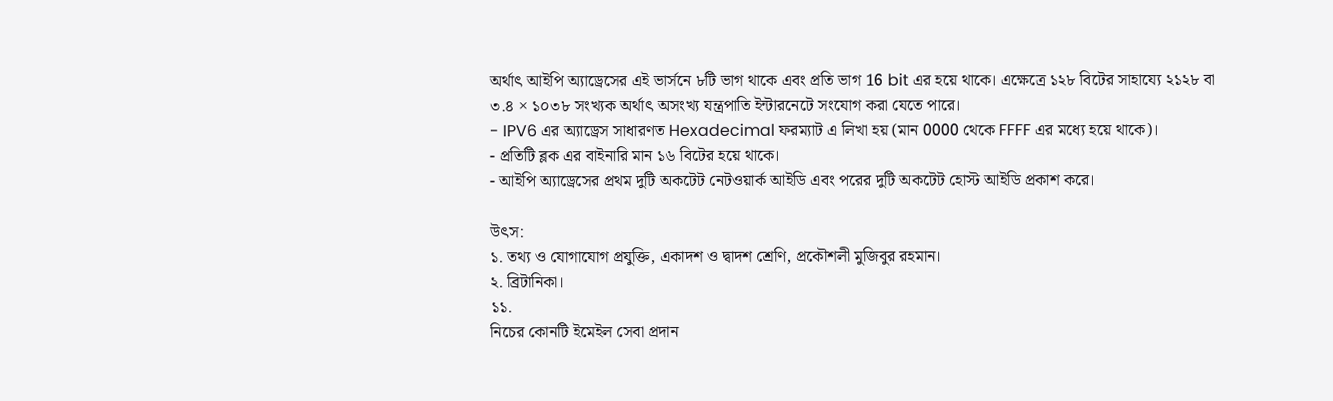অর্থাৎ আইপি অ্যাড্রেসের এই ভার্সনে ৮টি ভাগ থাকে এবং প্রতি ভাগ 16 bit এর হয়ে থাকে। এক্ষেত্রে ১২৮ বিটের সাহায্যে ২১২৮ বা ৩.৪ × ১০৩৮ সংখ্যক অর্থাৎ অসংখ্য যন্ত্রপাতি ইন্টারনেটে সংযোগ করা যেতে পারে।
- IPV6 এর অ্যাড্রেস সাধারণত Hexadecimal ফরম্যাট এ লিখা হয় (মান 0000 থেকে FFFF এর মধ্যে হয়ে থাকে)।
- প্রতিটি ব্লক এর বাইনারি মান ১৬ বিটের হয়ে থাকে।
- আইপি অ্যাড্রেসের প্রথম দুটি অকটেট নেটওয়ার্ক আইডি এবং পরের দুটি অকটেট হোস্ট আইডি প্রকাশ করে।

উৎস:
১. তথ্য ও যোগাযোগ প্রযুক্তি, একাদশ ও দ্বাদশ শ্রেণি, প্রকৌশলী মুজিবুর রহমান।
২. ব্রিটানিকা।
১১.
নিচের কোনটি ইমেইল সেবা প্রদান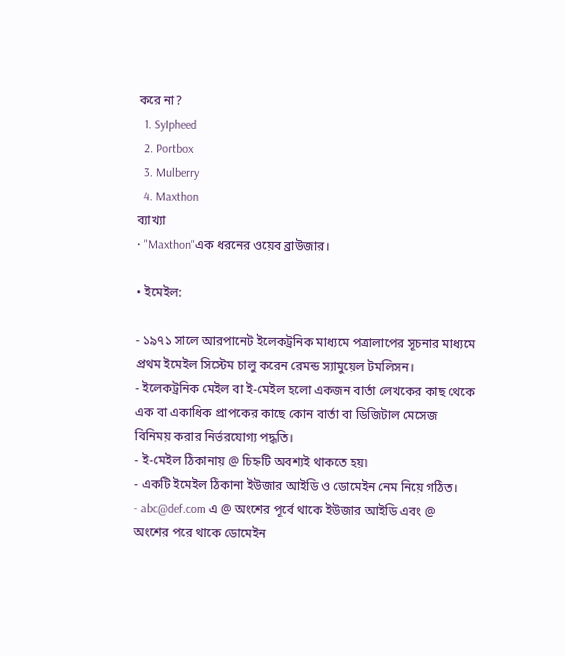করে না?
  1. SyIpheed
  2. Portbox
  3. Mulberry
  4. Maxthon
ব্যাখ্যা
• "Maxthon"এক ধরনের ওয়েব ব্রাউজার।

• ইমেইল:

- ১৯৭১ সালে আরপানেট ইলেকট্রনিক মাধ্যমে পত্রালাপের সূচনার মাধ্যমে প্রথম ইমেইল সিস্টেম চালু করেন রেমন্ড স্যামুয়েল টমলিসন।
- ইলেকট্রনিক মেইল বা ই-মেইল হলো একজন বার্তা লেখকের কাছ থেকে এক বা একাধিক প্রাপকের কাছে কোন বার্তা বা ডিজিটাল মেসেজ বিনিময় করার নির্ভরযোগ্য পদ্ধতি।
- ই-মেইল ঠিকানায় @ চিহ্নটি অবশ্যই থাকতে হয়৷
- একটি ইমেইল ঠিকানা ইউজার আইডি ও ডোমেইন নেম নিয়ে গঠিত।
- abc@def.com এ @ অংশের পূর্বে থাকে ইউজার আইডি এবং @ অংশের পরে থাকে ডোমেইন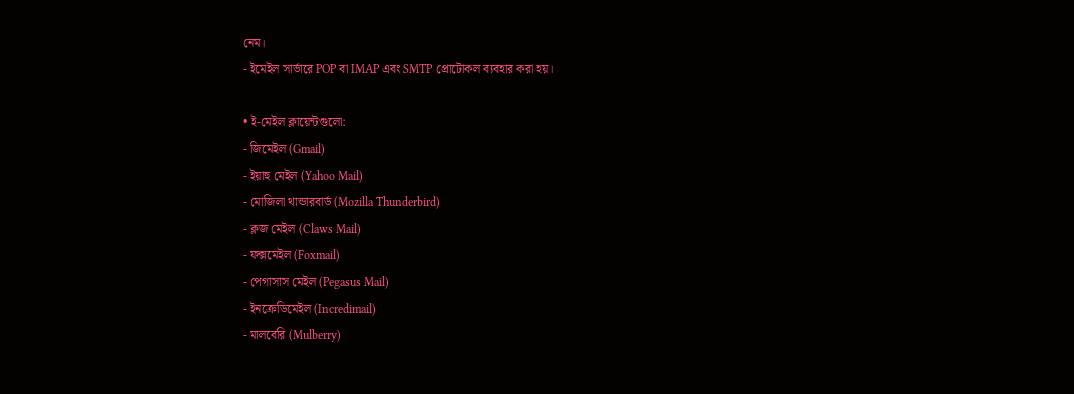নেম।
- ইমেইল সার্ভারে POP বা IMAP এবং SMTP প্রোটোকল ব্যবহার করা হয়।

• ই-মেইল ক্লায়েন্টগুলো:
- জিমেইল (Gmail)
- ইয়াহু মেইল (Yahoo Mail)
- মোজিলা থান্ডারবার্ড (Mozilla Thunderbird)
- ক্লজ মেইল (Claws Mail)
- ফক্সমেইল (Foxmail)
- পেগাসাস মেইল (Pegasus Mail)
- ইনক্রেডিমেইল (Incredimail)
- মালবেরি (Mulberry)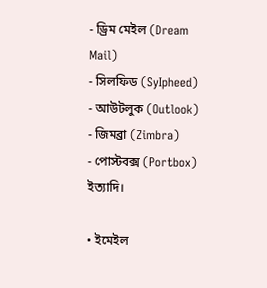- ড্রিম মেইল (Dream Mail)
- সিলফিড (SyIpheed)
- আউটলুক (Outlook)
- জিমব্রা (Zimbra)
- পোস্টবক্স (Portbox) ইত্যাদি।

• ইমেইল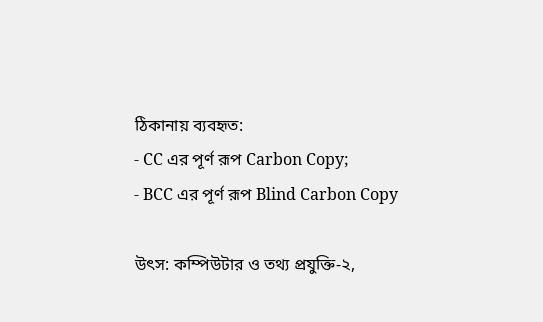ঠিকানায় ব্যবহৃত:
- CC এর পূর্ণ রূপ Carbon Copy;
- BCC এর পূর্ণ রূপ Blind Carbon Copy

উৎস: কম্পিউটার ও তথ্য প্রযুক্তি-২,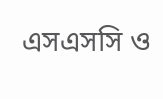এসএসসি ও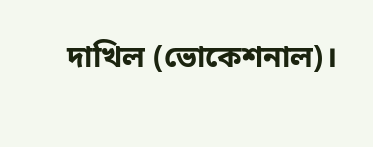দাখিল (ভোকেশনাল)।